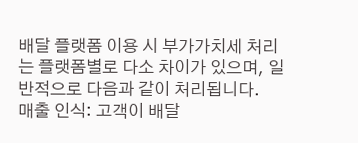배달 플랫폼 이용 시 부가가치세 처리는 플랫폼별로 다소 차이가 있으며, 일반적으로 다음과 같이 처리됩니다.
매출 인식: 고객이 배달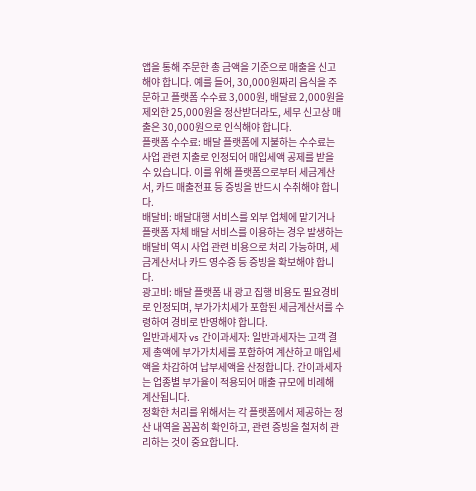앱을 통해 주문한 총 금액을 기준으로 매출을 신고해야 합니다. 예를 들어, 30,000원짜리 음식을 주문하고 플랫폼 수수료 3,000원, 배달료 2,000원을 제외한 25,000원을 정산받더라도, 세무 신고상 매출은 30,000원으로 인식해야 합니다.
플랫폼 수수료: 배달 플랫폼에 지불하는 수수료는 사업 관련 지출로 인정되어 매입세액 공제를 받을 수 있습니다. 이를 위해 플랫폼으로부터 세금계산서, 카드 매출전표 등 증빙을 반드시 수취해야 합니다.
배달비: 배달대행 서비스를 외부 업체에 맡기거나 플랫폼 자체 배달 서비스를 이용하는 경우 발생하는 배달비 역시 사업 관련 비용으로 처리 가능하며, 세금계산서나 카드 영수증 등 증빙을 확보해야 합니다.
광고비: 배달 플랫폼 내 광고 집행 비용도 필요경비로 인정되며, 부가가치세가 포함된 세금계산서를 수령하여 경비로 반영해야 합니다.
일반과세자 vs 간이과세자: 일반과세자는 고객 결제 총액에 부가가치세를 포함하여 계산하고 매입세액을 차감하여 납부세액을 산정합니다. 간이과세자는 업종별 부가율이 적용되어 매출 규모에 비례해 계산됩니다.
정확한 처리를 위해서는 각 플랫폼에서 제공하는 정산 내역을 꼼꼼히 확인하고, 관련 증빙을 철저히 관리하는 것이 중요합니다.